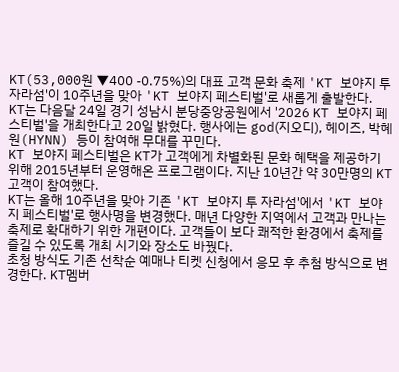KT(53,000원 ▼400 -0.75%)의 대표 고객 문화 축제 'KT 보야지 투 자라섬'이 10주년을 맞아 'KT 보야지 페스티벌'로 새롭게 출발한다.
KT는 다음달 24일 경기 성남시 분당중앙공원에서 '2026 KT 보야지 페스티벌'을 개최한다고 20일 밝혔다. 행사에는 god(지오디), 헤이즈, 박혜원(HYNN) 등이 참여해 무대를 꾸민다.
KT 보야지 페스티벌은 KT가 고객에게 차별화된 문화 혜택을 제공하기 위해 2015년부터 운영해온 프로그램이다. 지난 10년간 약 30만명의 KT 고객이 참여했다.
KT는 올해 10주년을 맞아 기존 'KT 보야지 투 자라섬'에서 'KT 보야지 페스티벌'로 행사명을 변경했다. 매년 다양한 지역에서 고객과 만나는 축제로 확대하기 위한 개편이다. 고객들이 보다 쾌적한 환경에서 축제를 즐길 수 있도록 개최 시기와 장소도 바꿨다.
초청 방식도 기존 선착순 예매나 티켓 신청에서 응모 후 추첨 방식으로 변경한다. KT멤버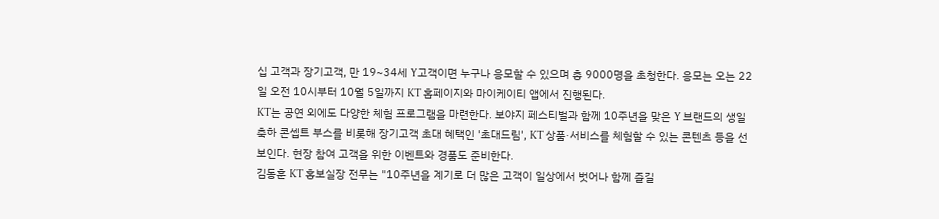십 고객과 장기고객, 만 19~34세 Y고객이면 누구나 응모할 수 있으며 총 9000명을 초청한다. 응모는 오는 22일 오전 10시부터 10월 5일까지 KT 홈페이지와 마이케이티 앱에서 진행된다.
KT는 공연 외에도 다양한 체험 프로그램을 마련한다. 보야지 페스티벌과 함께 10주년을 맞은 Y 브랜드의 생일 축하 콘셉트 부스를 비롯해 장기고객 초대 혜택인 '초대드림', KT 상품·서비스를 체험할 수 있는 콘텐츠 등을 선보인다. 현장 참여 고객을 위한 이벤트와 경품도 준비한다.
김동훈 KT 홍보실장 전무는 "10주년을 계기로 더 많은 고객이 일상에서 벗어나 함께 즐길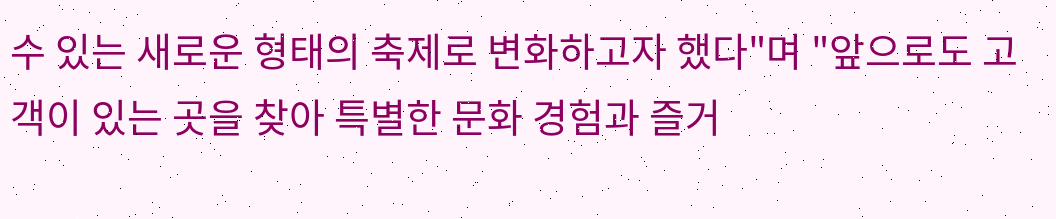수 있는 새로운 형태의 축제로 변화하고자 했다"며 "앞으로도 고객이 있는 곳을 찾아 특별한 문화 경험과 즐거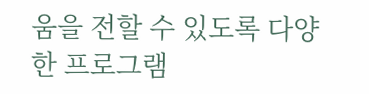움을 전할 수 있도록 다양한 프로그램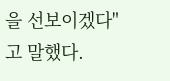을 선보이겠다"고 말했다.